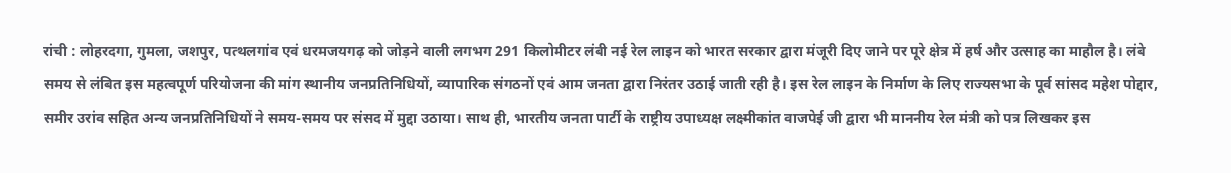रांची : लोहरदगा, गुमला, जशपुर, पत्थलगांव एवं धरमजयगढ़ को जोड़ने वाली लगभग 291 किलोमीटर लंबी नई रेल लाइन को भारत सरकार द्वारा मंजूरी दिए जाने पर पूरे क्षेत्र में हर्ष और उत्साह का माहौल है। लंबे समय से लंबित इस महत्वपूर्ण परियोजना की मांग स्थानीय जनप्रतिनिधियों, व्यापारिक संगठनों एवं आम जनता द्वारा निरंतर उठाई जाती रही है। इस रेल लाइन के निर्माण के लिए राज्यसभा के पूर्व सांसद महेश पोद्दार, समीर उरांव सहित अन्य जनप्रतिनिधियों ने समय-समय पर संसद में मुद्दा उठाया। साथ ही, भारतीय जनता पार्टी के राष्ट्रीय उपाध्यक्ष लक्ष्मीकांत वाजपेई जी द्वारा भी माननीय रेल मंत्री को पत्र लिखकर इस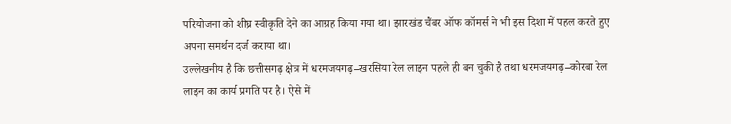परियोजना को शीघ्र स्वीकृति देने का आग्रह किया गया था। झारखंड चैंबर ऑफ कॉमर्स ने भी इस दिशा में पहल करते हुए अपना समर्थन दर्ज कराया था।
उल्लेखनीय है कि छत्तीसगढ़ क्षेत्र में धरमजयगढ़–खरसिया रेल लाइन पहले ही बन चुकी है तथा धरमजयगढ़–कोरबा रेल लाइन का कार्य प्रगति पर है। ऐसे में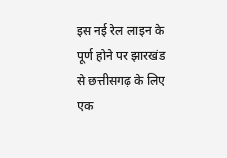इस नई रेल लाइन के पूर्ण होने पर झारखंड से छत्तीसगढ़ के लिए एक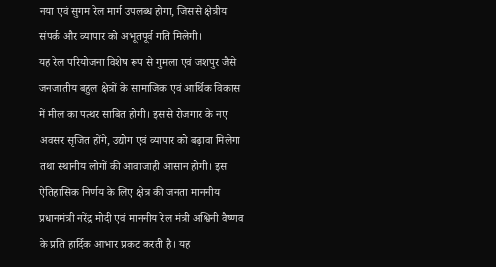नया एवं सुगम रेल मार्ग उपलब्ध होगा, जिससे क्षेत्रीय संपर्क और व्यापार को अभूतपूर्व गति मिलेगी।
यह रेल परियोजना विशेष रूप से गुमला एवं जशपुर जैसे जनजातीय बहुल क्षेत्रों के सामाजिक एवं आर्थिक विकास में मील का पत्थर साबित होगी। इससे रोजगार के नए अवसर सृजित होंगे, उद्योग एवं व्यापार को बढ़ावा मिलेगा तथा स्थानीय लोगों की आवाजाही आसान होगी। इस ऐतिहासिक निर्णय के लिए क्षेत्र की जनता माननीय प्रधानमंत्री नरेंद्र मोदी एवं माननीय रेल मंत्री अश्विनी वैष्णव के प्रति हार्दिक आभार प्रकट करती है। यह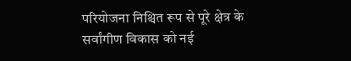परियोजना निश्चित रूप से पूरे क्षेत्र के सर्वांगीण विकास को नई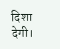दिशा देगी।